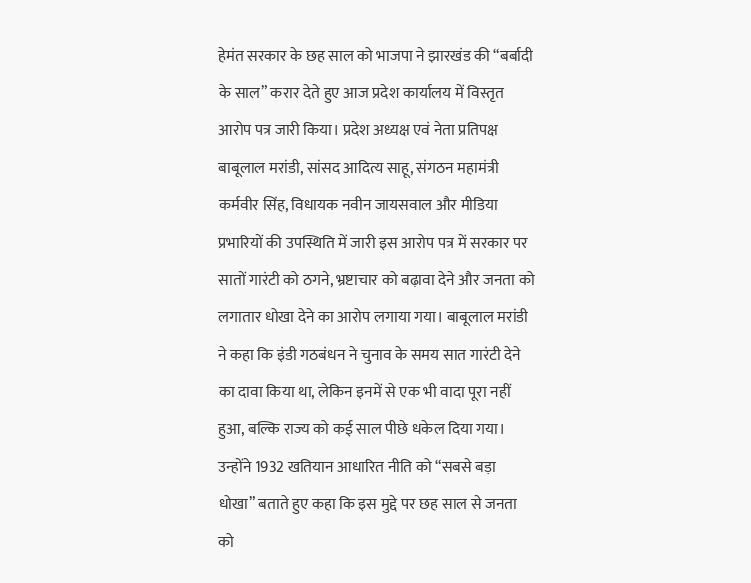हेमंत सरकार के छह साल को भाजपा ने झारखंड की “बर्बादी के साल” करार देते हुए आज प्रदेश कार्यालय में विस्तृत आरोप पत्र जारी किया। प्रदेश अध्यक्ष एवं नेता प्रतिपक्ष बाबूलाल मरांडी, सांसद आदित्य साहू, संगठन महामंत्री कर्मवीर सिंह, विधायक नवीन जायसवाल और मीडिया प्रभारियों की उपस्थिति में जारी इस आरोप पत्र में सरकार पर सातों गारंटी को ठगने, भ्रष्टाचार को बढ़ावा देने और जनता को लगातार धोखा देने का आरोप लगाया गया। बाबूलाल मरांडी ने कहा कि इंडी गठबंधन ने चुनाव के समय सात गारंटी देने का दावा किया था, लेकिन इनमें से एक भी वादा पूरा नहीं हुआ, बल्कि राज्य को कई साल पीछे धकेल दिया गया। उन्होंने 1932 खतियान आधारित नीति को “सबसे बड़ा धोखा” बताते हुए कहा कि इस मुद्दे पर छह साल से जनता को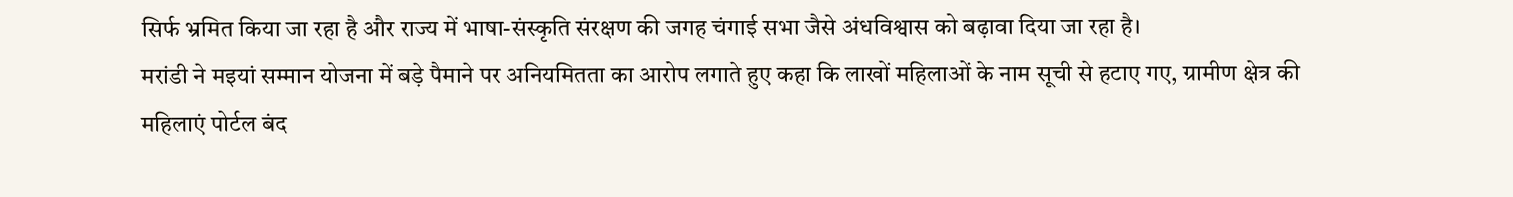सिर्फ भ्रमित किया जा रहा है और राज्य में भाषा-संस्कृति संरक्षण की जगह चंगाई सभा जैसे अंधविश्वास को बढ़ावा दिया जा रहा है।
मरांडी ने मइयां सम्मान योजना में बड़े पैमाने पर अनियमितता का आरोप लगाते हुए कहा कि लाखों महिलाओं के नाम सूची से हटाए गए, ग्रामीण क्षेत्र की महिलाएं पोर्टल बंद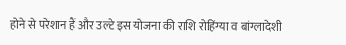होने से परेशान हैं और उल्टे इस योजना की राशि रोहिंग्या व बांग्लादेशी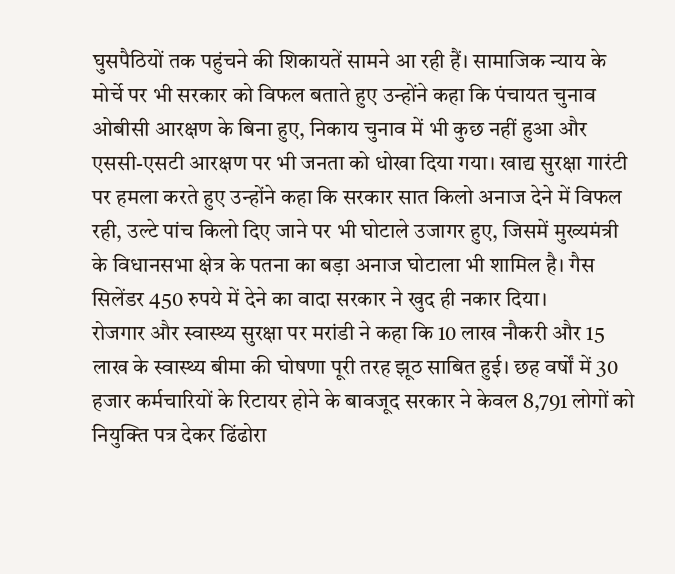घुसपैठियों तक पहुंचने की शिकायतें सामने आ रही हैं। सामाजिक न्याय के मोर्चे पर भी सरकार को विफल बताते हुए उन्होंने कहा कि पंचायत चुनाव ओबीसी आरक्षण के बिना हुए, निकाय चुनाव में भी कुछ नहीं हुआ और एससी-एसटी आरक्षण पर भी जनता को धोखा दिया गया। खाद्य सुरक्षा गारंटी पर हमला करते हुए उन्होंने कहा कि सरकार सात किलो अनाज देने में विफल रही, उल्टे पांच किलो दिए जाने पर भी घोटाले उजागर हुए, जिसमें मुख्यमंत्री के विधानसभा क्षेत्र के पतना का बड़ा अनाज घोटाला भी शामिल है। गैस सिलेंडर 450 रुपये में देने का वादा सरकार ने खुद ही नकार दिया।
रोजगार और स्वास्थ्य सुरक्षा पर मरांडी ने कहा कि 10 लाख नौकरी और 15 लाख के स्वास्थ्य बीमा की घोषणा पूरी तरह झूठ साबित हुई। छह वर्षों में 30 हजार कर्मचारियों के रिटायर होने के बावजूद सरकार ने केवल 8,791 लोगों को नियुक्ति पत्र देकर ढिंढोरा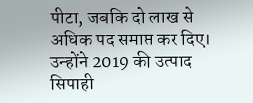पीटा, जबकि दो लाख से अधिक पद समाप्त कर दिए। उन्होंने 2019 की उत्पाद सिपाही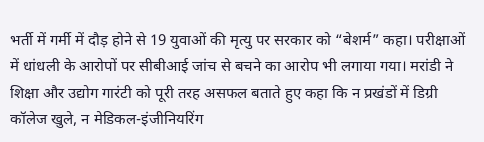भर्ती में गर्मी में दौड़ होने से 19 युवाओं की मृत्यु पर सरकार को “बेशर्म” कहा। परीक्षाओं में धांधली के आरोपों पर सीबीआई जांच से बचने का आरोप भी लगाया गया। मरांडी ने शिक्षा और उद्योग गारंटी को पूरी तरह असफल बताते हुए कहा कि न प्रखंडों में डिग्री कॉलेज खुले, न मेडिकल-इंजीनियरिंग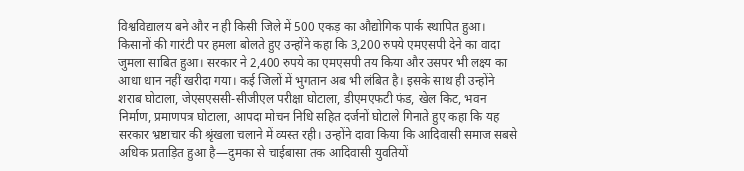विश्वविद्यालय बने और न ही किसी जिले में 500 एकड़ का औद्योगिक पार्क स्थापित हुआ।
किसानों की गारंटी पर हमला बोलते हुए उन्होंने कहा कि 3,200 रुपये एमएसपी देने का वादा जुमला साबित हुआ। सरकार ने 2,400 रुपये का एमएसपी तय किया और उसपर भी लक्ष्य का आधा धान नहीं खरीदा गया। कई जिलों में भुगतान अब भी लंबित है। इसके साथ ही उन्होंने शराब घोटाला, जेएसएससी-सीजीएल परीक्षा घोटाला, डीएमएफटी फंड, खेल किट, भवन निर्माण, प्रमाणपत्र घोटाला, आपदा मोचन निधि सहित दर्जनों घोटाले गिनाते हुए कहा कि यह सरकार भ्रष्टाचार की श्रृंखला चलाने में व्यस्त रही। उन्होंने दावा किया कि आदिवासी समाज सबसे अधिक प्रताड़ित हुआ है—दुमका से चाईबासा तक आदिवासी युवतियों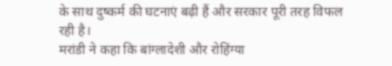के साथ दुष्कर्म की घटनाएं बढ़ी हैं और सरकार पूरी तरह विफल रही है।
मरांडी ने कहा कि बांग्लादेशी और रोहिंग्या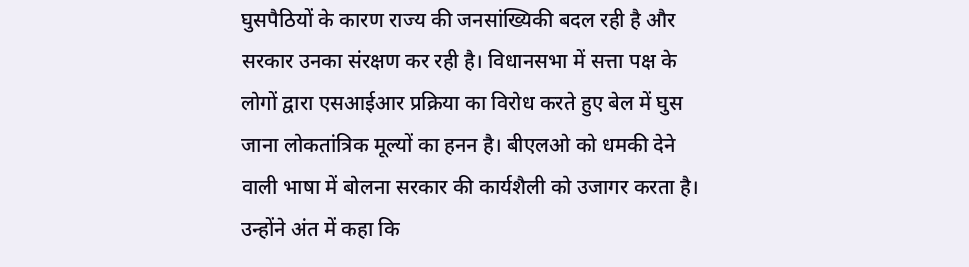घुसपैठियों के कारण राज्य की जनसांख्यिकी बदल रही है और सरकार उनका संरक्षण कर रही है। विधानसभा में सत्ता पक्ष के लोगों द्वारा एसआईआर प्रक्रिया का विरोध करते हुए बेल में घुस जाना लोकतांत्रिक मूल्यों का हनन है। बीएलओ को धमकी देने वाली भाषा में बोलना सरकार की कार्यशैली को उजागर करता है। उन्होंने अंत में कहा कि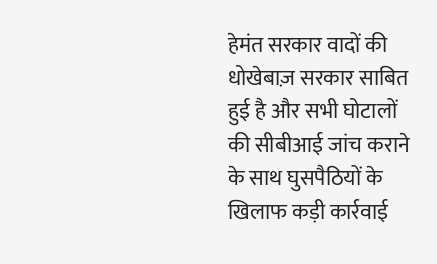हेमंत सरकार वादों की धोखेबाज़ सरकार साबित हुई है और सभी घोटालों की सीबीआई जांच कराने के साथ घुसपैठियों के खिलाफ कड़ी कार्रवाई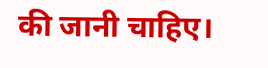की जानी चाहिए।